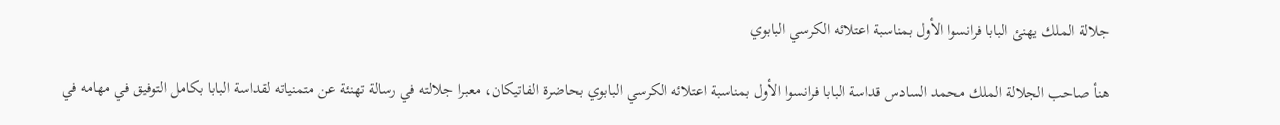جلالة الملك يهنئ البابا فرانسوا الأول بمناسبة اعتلائه الكرسي البابوي

هنأ صاحب الجلالة الملك محمد السادس قداسة البابا فرانسوا الأول بمناسبة اعتلائه الكرسي البابوي بحاضرة الفاتيكان، معبرا جلالته في رسالة تهنئة عن متمنياته لقداسة البابا بكامل التوفيق في مهامه في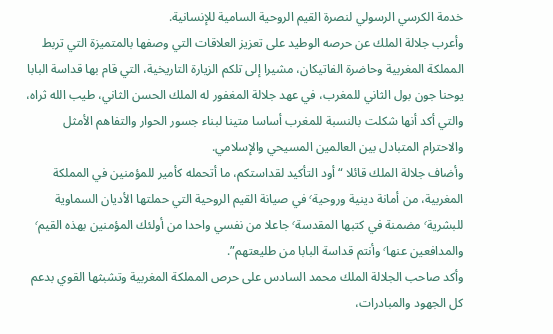خدمة الكرسي الرسولي لنصرة القيم الروحية السامية للإنسانية.
وأعرب جلالة الملك عن حرصه الوطيد على تعزيز العلاقات التي وصفها بالمتميزة التي تربط المملكة المغربية وحاضرة الفاتيكان، مشيرا إلى تلكم الزيارة التاريخية، التي قام بها قداسة البابا يوحنا جون بول الثاني للمغرب، في عهد جلالة المغفور له الملك الحسن الثاني، طيب الله ثراه، والتي أكد أنها شكلت بالنسبة للمغرب أساسا متينا لبناء جسور الحوار والتفاهم الأمثل والاحترام المتبادل بين العالمين المسيحي والإسلامي.
وأضاف جلالة الملك قائلا “أود التأكيد لقداستكم، ما أتحمله كأمير للمؤمنين في المملكة المغربية، من أمانة دينية وروحية٬ في صيانة القيم الروحية التي حملتها الأديان السماوية للبشرية٬ مضمنة في كتبها المقدسة٬ جاعلا من نفسي واحدا من أولئك المؤمنين بهذه القيم٬ والمدافعين عنها٬ وأنتم قداسة البابا من طليعتهم”.
وأكد صاحب الجلالة الملك محمد السادس على حرص المملكة المغربية وتشبثها القوي بدعم كل الجهود والمبادرات،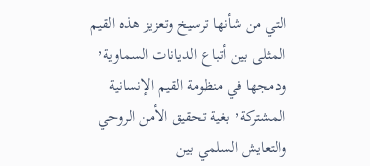التي من شأنها ترسيخ وتعزيز هذه القيم المثلى بين أتباع الديانات السماوية٬ ودمجها في منظومة القيم الإنسانية المشتركة٬ بغية تحقيق الأمن الروحي والتعايش السلمي بين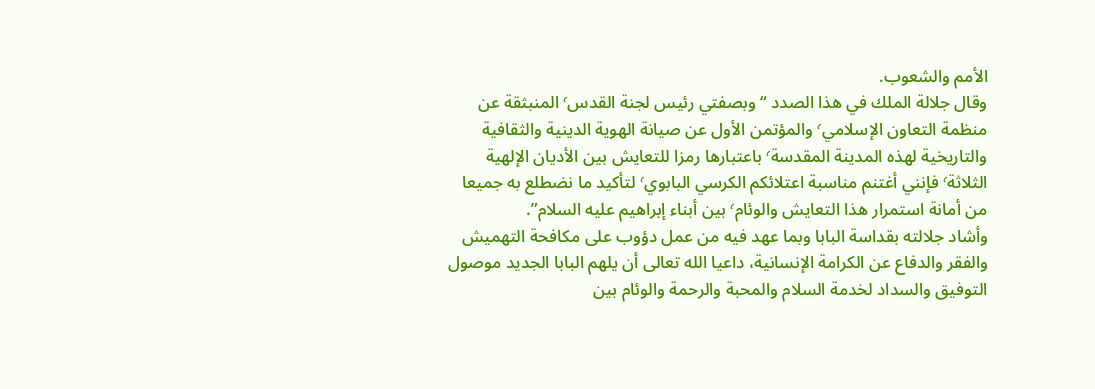الأمم والشعوب.
وقال جلالة الملك في هذا الصدد “وبصفتي رئيس لجنة القدس٬ المنبثقة عن منظمة التعاون الإسلامي٬ والمؤتمن الأول عن صيانة الهوية الدينية والثقافية والتاريخية لهذه المدينة المقدسة٬ باعتبارها رمزا للتعايش بين الأديان الإلهية الثلاثة٬ فإنني أغتنم مناسبة اعتلائكم الكرسي البابوي٬ لتأكيد ما نضطلع به جميعا من أمانة استمرار هذا التعايش والوئام٬ بين أبناء إبراهيم عليه السلام”.
وأشاد جلالته بقداسة البابا وبما عهد فيه من عمل دؤوب على مكافحة التهميش والفقر والدفاع عن الكرامة الإنسانية، داعيا الله تعالى أن يلهم البابا الجديد موصول التوفيق والسداد لخدمة السلام والمحبة والرحمة والوئام بين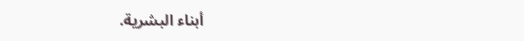أبناء البشرية.